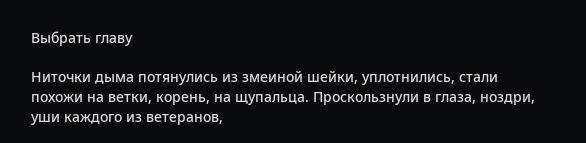Выбрать главу

Ниточки дыма потянулись из змеиной шейки, уплотнились, стали похожи на ветки, корень, на щупальца. Проскользнули в глаза, ноздри, уши каждого из ветеранов,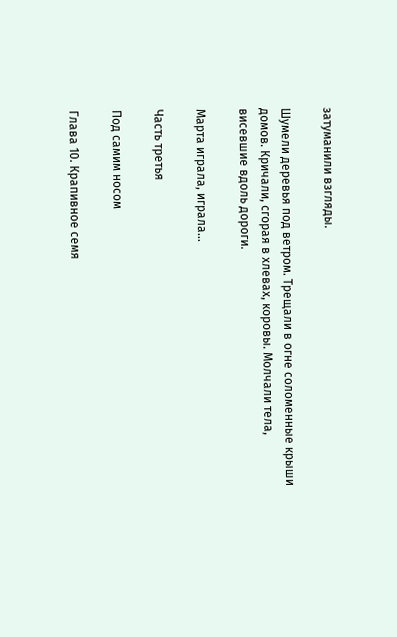затуманили взгляды.

Шумели деревья под ветром. Трещали в огне соломенные крыши домов. Кричали, сгорая в хлевах, коровы. Молчали тела, висевшие вдоль дороги.

Марта играла, играла…

Часть третья

Под самим носом

Глава 10. Крапивное семя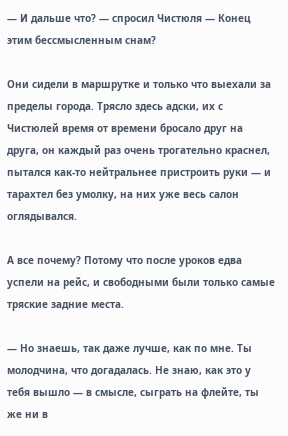— И дальше что? — спросил Чистюля — Конец этим бессмысленным снам?

Они сидели в маршрутке и только что выехали за пределы города. Трясло здесь адски, их с Чистюлей время от времени бросало друг на друга, он каждый раз очень трогательно краснел, пытался как-то нейтральнее пристроить руки — и тарахтел без умолку, на них уже весь салон оглядывался.

А все почему? Потому что после уроков едва успели на рейс, и свободными были только самые тряские задние места.

— Но знаешь, так даже лучше, как по мне. Ты молодчина, что догадалась. Не знаю, как это у тебя вышло — в смысле, сыграть на флейте, ты же ни в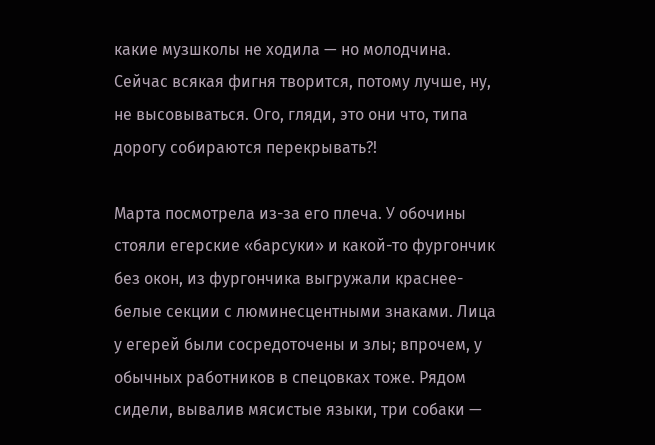какие музшколы не ходила — но молодчина. Сейчас всякая фигня творится, потому лучше, ну, не высовываться. Ого, гляди, это они что, типа дорогу собираются перекрывать?!

Марта посмотрела из-за его плеча. У обочины стояли егерские «барсуки» и какой-то фургончик без окон, из фургончика выгружали краснее-белые секции с люминесцентными знаками. Лица у егерей были сосредоточены и злы; впрочем, у обычных работников в спецовках тоже. Рядом сидели, вывалив мясистые языки, три собаки —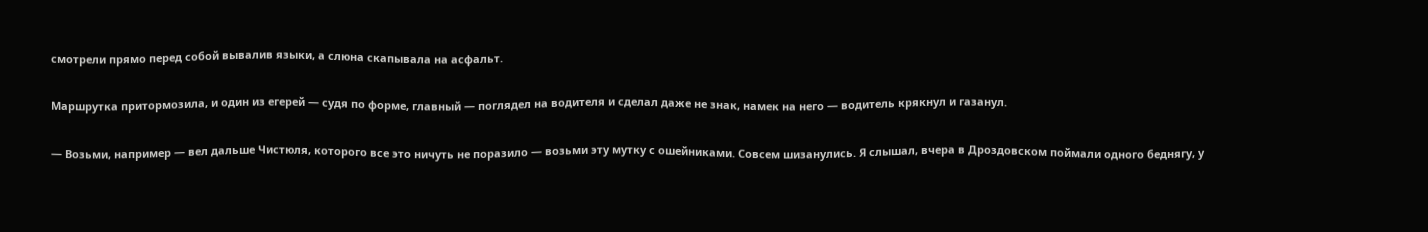смотрели прямо перед собой вывалив языки, а слюна скапывала на асфальт.

Маршрутка притормозила, и один из егерей — судя по форме, главный — поглядел на водителя и сделал даже не знак, намек на него — водитель крякнул и газанул.

— Возьми, например — вел дальше Чистюля, которого все это ничуть не поразило — возьми эту мутку с ошейниками. Совсем шизанулись. Я слышал, вчера в Дроздовском поймали одного беднягу, у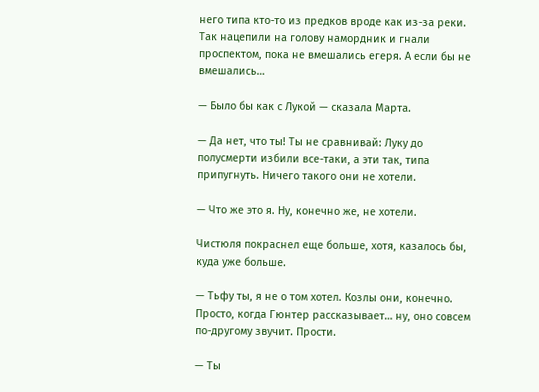него типа кто-то из предков вроде как из-за реки. Так нацепили на голову намордник и гнали проспектом, пока не вмешались егеря. А если бы не вмешались…

— Было бы как с Лукой — сказала Марта.

— Да нет, что ты! Ты не сравнивай: Луку до полусмерти избили все-таки, а эти так, типа припугнуть. Ничего такого они не хотели.

— Что же это я. Ну, конечно же, не хотели.

Чистюля покраснел еще больше, хотя, казалось бы, куда уже больше.

— Тьфу ты, я не о том хотел. Козлы они, конечно. Просто, когда Гюнтер рассказывает… ну, оно совсем по-другому звучит. Прости.

— Ты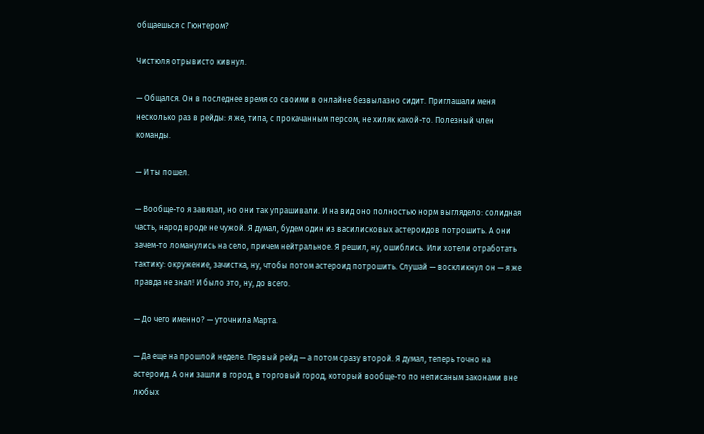общаешься с Гюнтером?

Чистюля отрывисто кивнул.

— Общался. Он в последнее время со своими в онлайне безвылазно сидит. Приглашали меня несколько раз в рейды: я же, типа, с прокачанным персом, не хиляк какой-то. Полезный член команды.

— И ты пошел.

— Вообще-то я завязал, но они так упрашивали. И на вид оно полностью норм выглядело: солидная часть, народ вроде не чужой. Я думал, будем один из василисковых астероидов потрошить. А они зачем-то ломанулись на село, причем нейтральное. Я решил, ну, ошиблись. Или хотели отработать тактику: окружение, зачистка, ну, чтобы потом астероид потрошить. Слушай — воскликнул он — я же правда не знал! И было это, ну, до всего.

— До чего именно? — уточнила Марта.

— Да еще на прошлой неделе. Первый рейд — а потом сразу второй. Я думал, теперь точно на астероид. А они зашли в город, в торговый город, который вообще-то по неписаным законами вне любых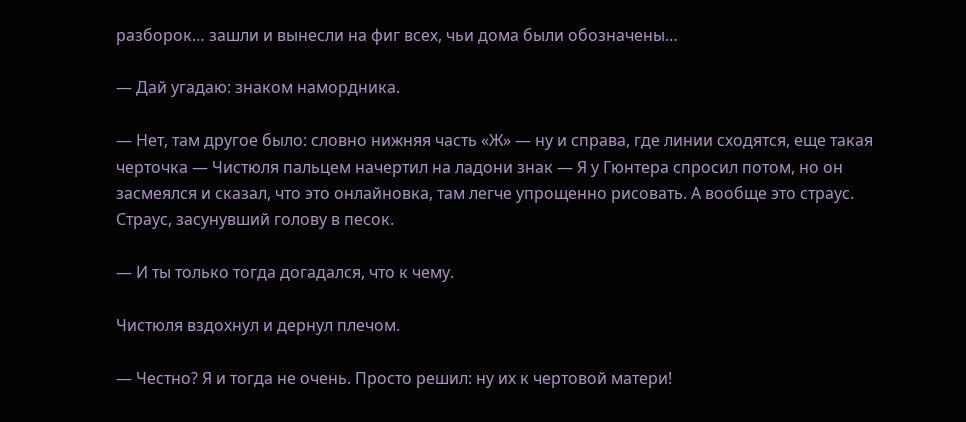разборок… зашли и вынесли на фиг всех, чьи дома были обозначены…

— Дай угадаю: знаком намордника.

— Нет, там другое было: словно нижняя часть «Ж» — ну и справа, где линии сходятся, еще такая черточка — Чистюля пальцем начертил на ладони знак — Я у Гюнтера спросил потом, но он засмеялся и сказал, что это онлайновка, там легче упрощенно рисовать. А вообще это страус. Страус, засунувший голову в песок.

— И ты только тогда догадался, что к чему.

Чистюля вздохнул и дернул плечом.

— Честно? Я и тогда не очень. Просто решил: ну их к чертовой матери!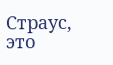Страус, это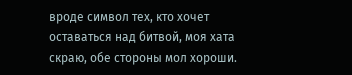вроде символ тех, кто хочет оставаться над битвой, моя хата скраю, обе стороны мол хороши.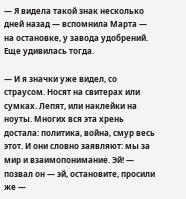— Я видела такой знак несколько дней назад — вспомнила Марта — на остановке, у завода удобрений. Еще удивилась тогда.

— И я значки уже видел, со страусом. Носят на свитерах или сумках. Лепят, или наклейки на ноуты. Многих вся эта хрень достала: политика, война, смур весь этот. И они словно заявляют: мы за мир и взаимопонимание. Эй! — позвал он — эй, остановите, просили же —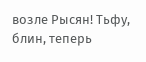возле Рысян! Тьфу, блин, теперь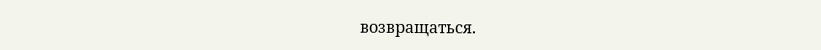возвращаться.